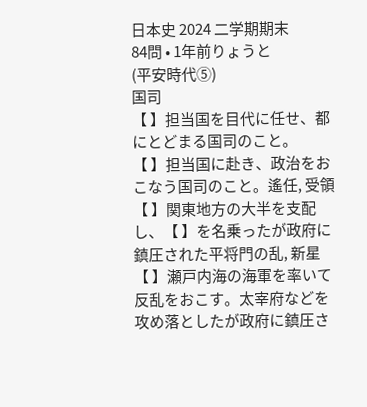日本史 2024 二学期期末
84問 • 1年前りょうと
(平安時代⑤)
国司
【 】担当国を目代に任せ、都にとどまる国司のこと。
【 】担当国に赴き、政治をおこなう国司のこと。遙任, 受領
【 】関東地方の大半を支配し、【 】を名乗ったが政府に鎮圧された平将門の乱, 新星
【 】瀬戸内海の海軍を率いて反乱をおこす。太宰府などを攻め落としたが政府に鎮圧さ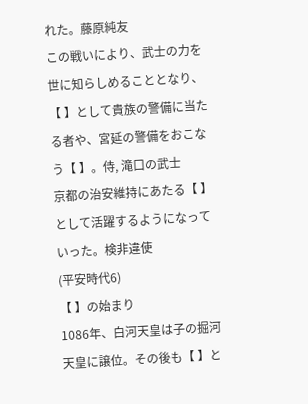れた。藤原純友
この戦いにより、武士の力を世に知らしめることとなり、【 】として貴族の警備に当たる者や、宮延の警備をおこなう【 】。侍, 滝口の武士
京都の治安維持にあたる【 】として活躍するようになっていった。検非違使
(平安時代6)
【 】の始まり
1086年、白河天皇は子の掘河天皇に譲位。その後も【 】と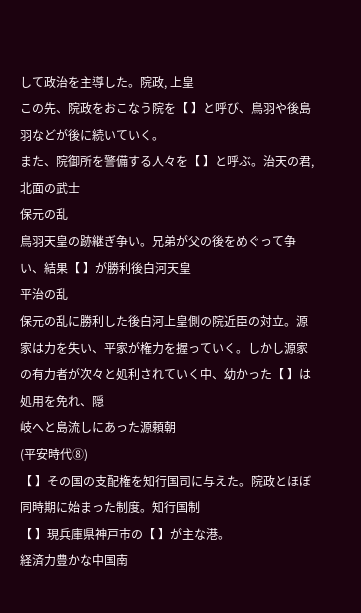して政治を主導した。院政, 上皇
この先、院政をおこなう院を【 】と呼び、鳥羽や後島羽などが後に続いていく。
また、院御所を警備する人々を【 】と呼ぶ。治天の君, 北面の武士
保元の乱
鳥羽天皇の跡継ぎ争い。兄弟が父の後をめぐって争い、結果【 】が勝利後白河天皇
平治の乱
保元の乱に勝利した後白河上皇側の院近臣の対立。源家は力を失い、平家が権力を握っていく。しかし源家の有力者が次々と処利されていく中、幼かった【 】は処用を免れ、隠
岐へと島流しにあった源頼朝
(平安時代⑧)
【 】その国の支配権を知行国司に与えた。院政とほぼ同時期に始まった制度。知行国制
【 】現兵庫県神戸市の【 】が主な港。
経済力豊かな中国南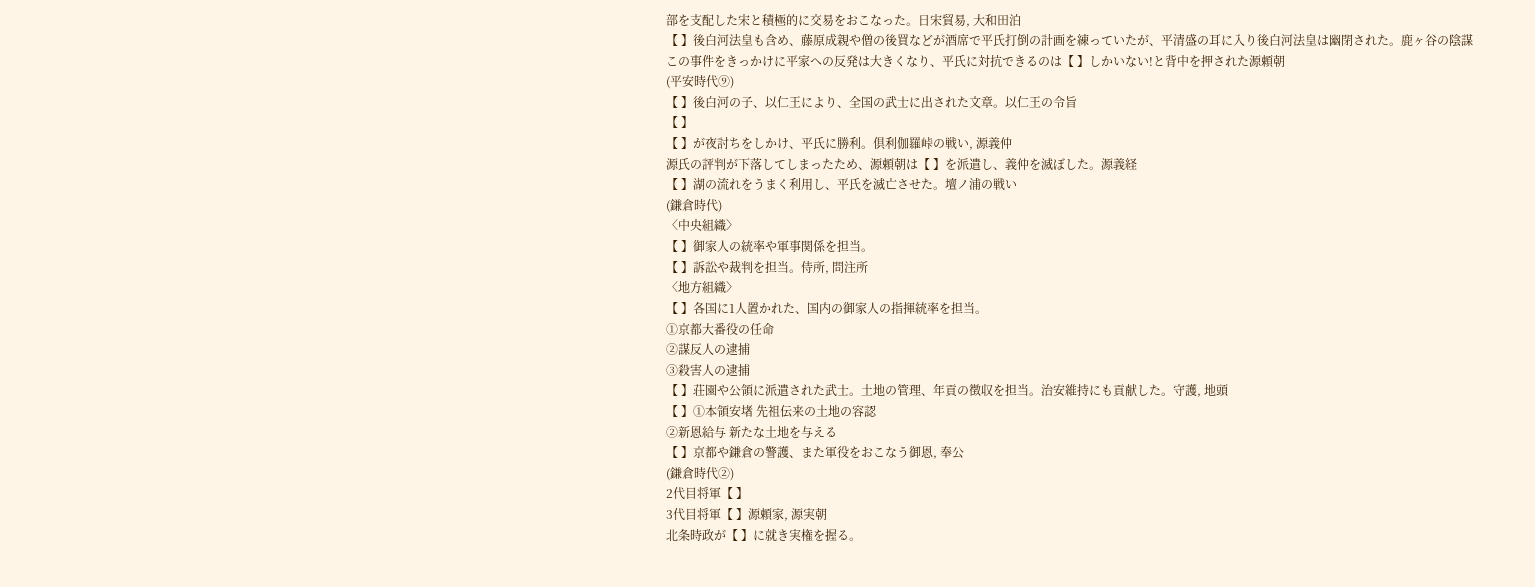部を支配した宋と積極的に交易をおこなった。日宋貿易, 大和田泊
【 】後白河法皇も含め、藤原成親や僧の後買などが酒席で平氏打倒の計画を練っていたが、平清盛の耳に入り後白河法皇は幽閉された。鹿ヶ谷の陰謀
この事件をきっかけに平家への反発は大きくなり、平氏に対抗できるのは【 】しかいない!と背中を押された源頼朝
(平安時代⑨)
【 】後白河の子、以仁王により、全国の武士に出された文章。以仁王の令旨
【 】
【 】が夜討ちをしかけ、平氏に勝利。倶利伽羅峠の戦い, 源義仲
源氏の評判が下落してしまったため、源頼朝は【 】を派遣し、義仲を滅ぼした。源義経
【 】湖の流れをうまく利用し、平氏を滅亡させた。壇ノ浦の戦い
(鎌倉時代)
〈中央組織〉
【 】御家人の統率や軍事関係を担当。
【 】訴訟や裁判を担当。侍所, 問注所
〈地方組織〉
【 】各国に1人置かれた、国内の御家人の指揮統率を担当。
①京都大番役の任命
②謀反人の逮捕
③殺害人の逮捕
【 】荘園や公領に派遣された武士。土地の管理、年貢の徴収を担当。治安維持にも貢献した。守護, 地頭
【 】①本領安堵 先祖伝来の土地の容認
②新恩給与 新たな土地を与える
【 】京都や鎌倉の警護、また軍役をおこなう御恩, 奉公
(鎌倉時代②)
2代目将軍【 】
3代目将軍【 】源頼家, 源実朝
北条時政が【 】に就き実権を握る。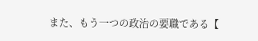また、もう一つの政治の要職である【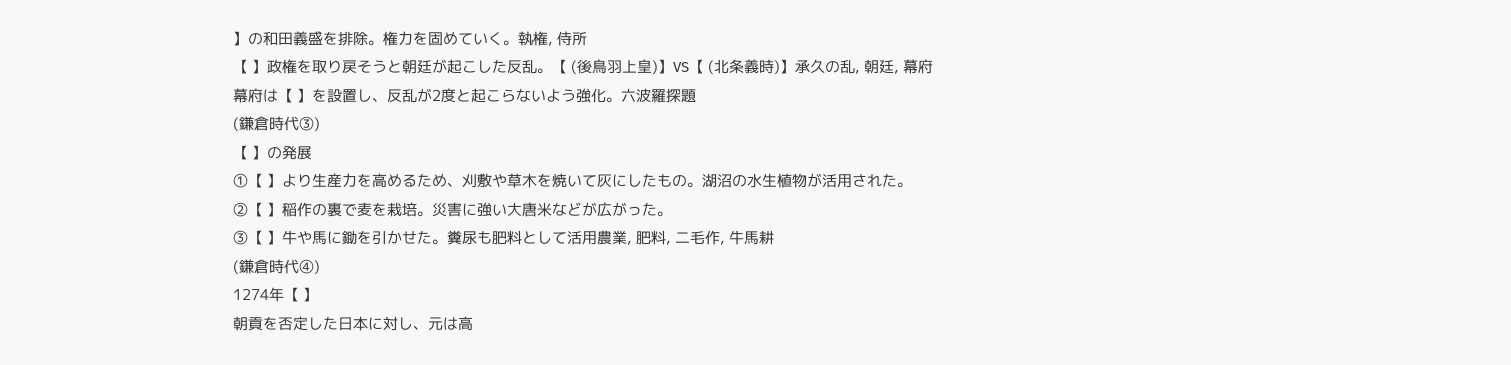】の和田義盛を排除。権力を固めていく。執権, 侍所
【 】政権を取り戻そうと朝廷が起こした反乱。【 (後鳥羽上皇)】VS【 (北条義時)】承久の乱, 朝廷, 幕府
幕府は【 】を設置し、反乱が2度と起こらないよう強化。六波羅探題
(鎌倉時代③)
【 】の発展
①【 】より生産力を高めるため、刈敷や草木を焼いて灰にしたもの。湖沼の水生植物が活用された。
②【 】稲作の裏で麦を栽培。災害に強い大唐米などが広がった。
③【 】牛や馬に鋤を引かせた。糞尿も肥料として活用農業, 肥料, 二毛作, 牛馬耕
(鎌倉時代④)
1274年【 】
朝貢を否定した日本に対し、元は高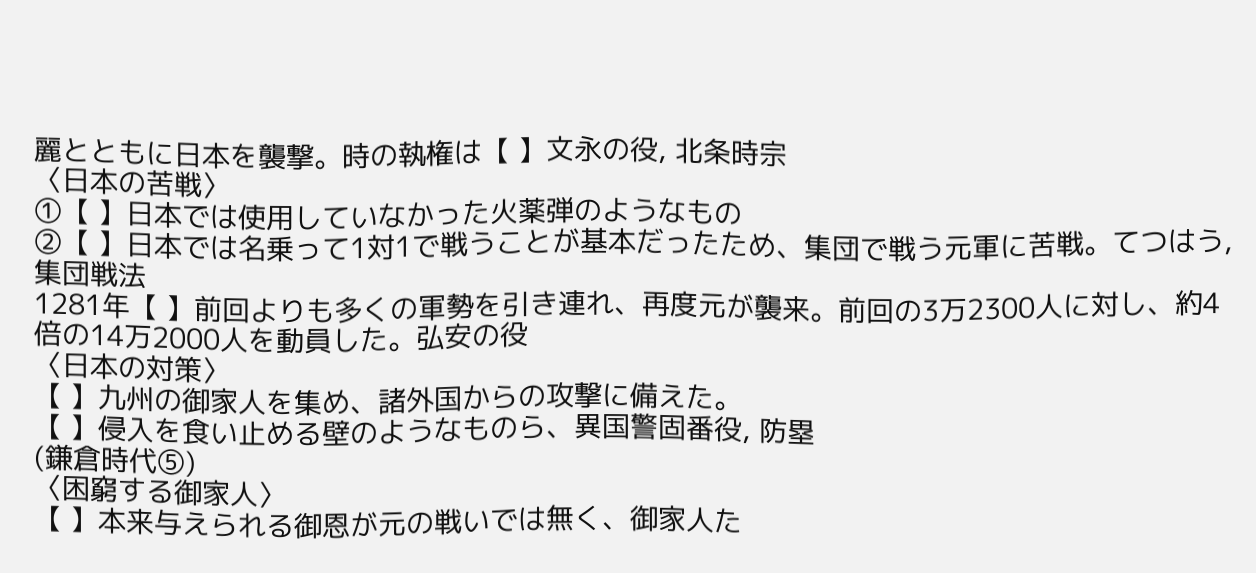麗とともに日本を襲撃。時の執権は【 】文永の役, 北条時宗
〈日本の苦戦〉
①【 】日本では使用していなかった火薬弾のようなもの
②【 】日本では名乗って1対1で戦うことが基本だったため、集団で戦う元軍に苦戦。てつはう, 集団戦法
1281年【 】前回よりも多くの軍勢を引き連れ、再度元が襲来。前回の3万2300人に対し、約4倍の14万2000人を動員した。弘安の役
〈日本の対策〉
【 】九州の御家人を集め、諸外国からの攻撃に備えた。
【 】侵入を食い止める壁のようなものら、異国警固番役, 防塁
(鎌倉時代⑤)
〈困窮する御家人〉
【 】本来与えられる御恩が元の戦いでは無く、御家人た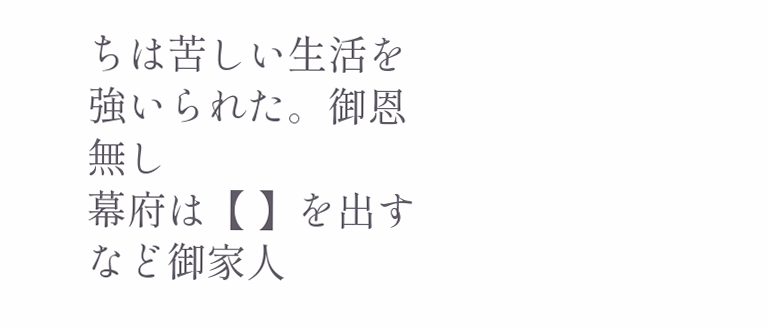ちは苦しい生活を強いられた。御恩無し
幕府は【 】を出すなど御家人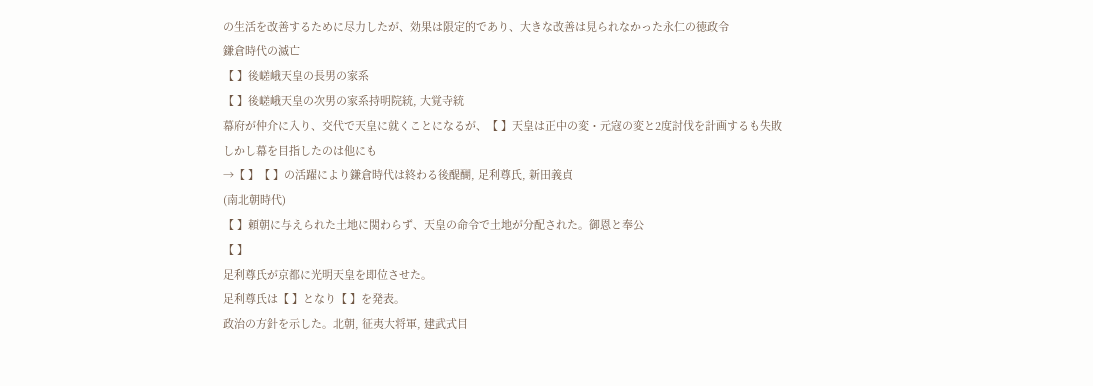の生活を改善するために尽力したが、効果は限定的であり、大きな改善は見られなかった永仁の徳政令
鎌倉時代の滅亡
【 】後嵯峨天皇の長男の家系
【 】後嵯峨天皇の次男の家系持明院統, 大覚寺統
幕府が仲介に入り、交代で天皇に就くことになるが、【 】天皇は正中の変・元寇の変と2度討伐を計画するも失敗
しかし幕を目指したのは他にも
→【 】【 】の活躍により鎌倉時代は終わる後醍醐, 足利尊氏, 新田義貞
(南北朝時代)
【 】頼朝に与えられた土地に関わらず、天皇の命令で土地が分配された。御恩と奉公
【 】
足利尊氏が京都に光明天皇を即位させた。
足利尊氏は【 】となり【 】を発表。
政治の方針を示した。北朝, 征夷大将軍, 建武式目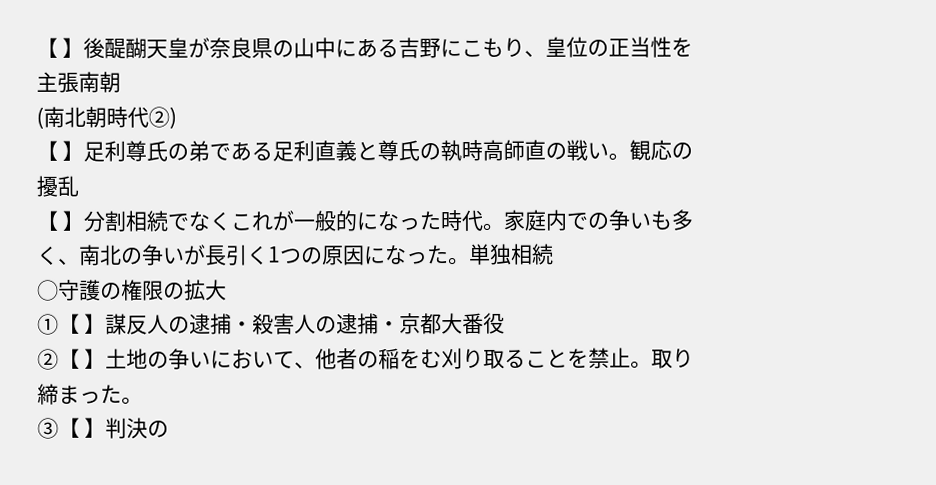【 】後醍醐天皇が奈良県の山中にある吉野にこもり、皇位の正当性を主張南朝
(南北朝時代②)
【 】足利尊氏の弟である足利直義と尊氏の執時高師直の戦い。観応の擾乱
【 】分割相続でなくこれが一般的になった時代。家庭内での争いも多く、南北の争いが長引く1つの原因になった。単独相続
◯守護の権限の拡大
①【 】謀反人の逮捕・殺害人の逮捕・京都大番役
②【 】土地の争いにおいて、他者の稲をむ刈り取ることを禁止。取り締まった。
③【 】判決の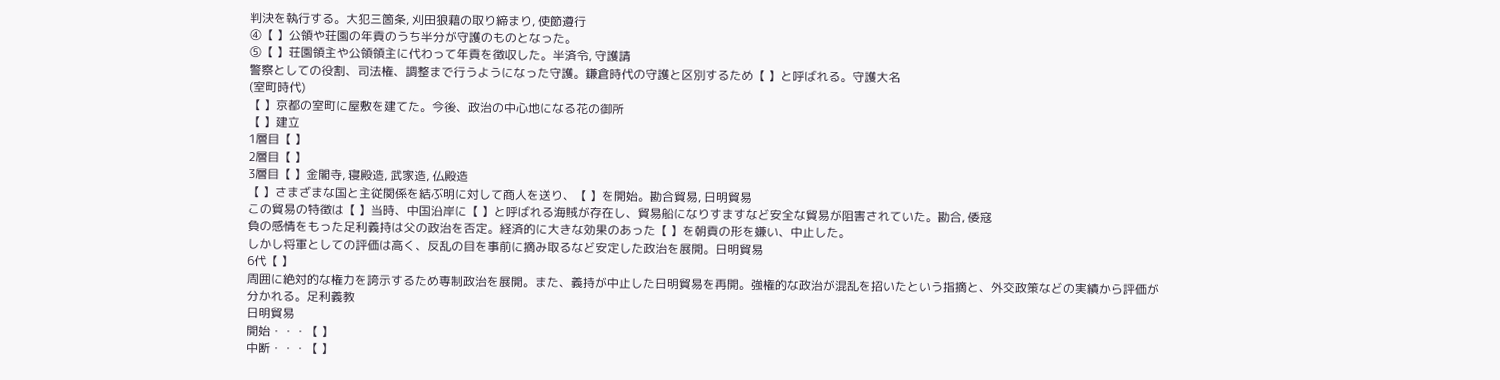判決を執行する。大犯三箇条, 刈田狼藉の取り締まり, 使節遵行
④【 】公領や荘園の年貢のうち半分が守護のものとなった。
⑤【 】荘園領主や公領領主に代わって年貢を徴収した。半済令, 守護請
警察としての役割、司法権、調整まで行うようになった守護。鎌倉時代の守護と区別するため【 】と呼ばれる。守護大名
(室町時代)
【 】京都の室町に屋敷を建てた。今後、政治の中心地になる花の御所
【 】建立
1層目【 】
2層目【 】
3層目【 】金閣寺, 寝殿造, 武家造, 仏殿造
【 】さまざまな国と主従関係を結ぶ明に対して商人を送り、【 】を開始。勘合貿易, 日明貿易
この貿易の特徴は【 】当時、中国沿岸に【 】と呼ばれる海賊が存在し、貿易船になりすますなど安全な貿易が阻害されていた。勘合, 倭寇
負の感情をもった足利義持は父の政治を否定。経済的に大きな効果のあった【 】を朝貢の形を嫌い、中止した。
しかし将軍としての評価は高く、反乱の目を事前に摘み取るなど安定した政治を展開。日明貿易
6代【 】
周囲に絶対的な権力を誇示するため専制政治を展開。また、義持が中止した日明貿易を再開。強権的な政治が混乱を招いたという指摘と、外交政策などの実績から評価が分かれる。足利義教
日明貿易
開始・・・【 】
中断・・・【 】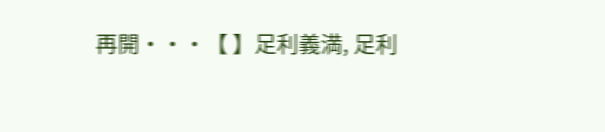再開・・・【 】足利義満, 足利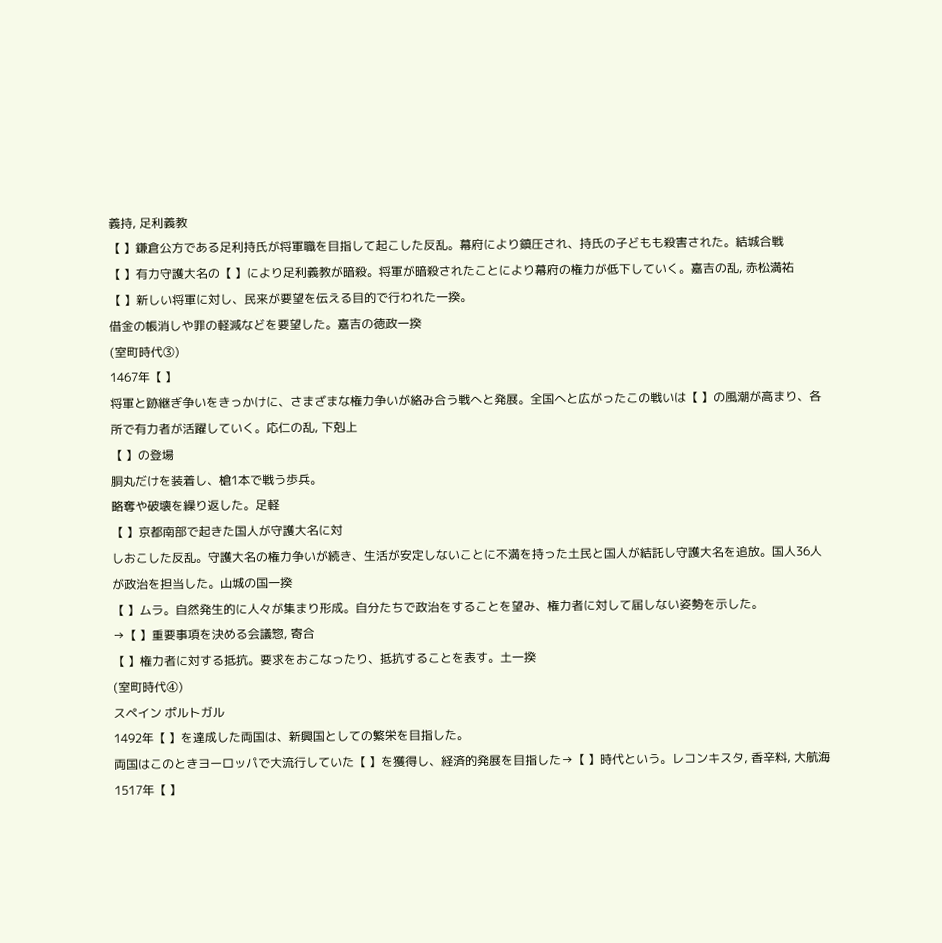義持, 足利義教
【 】鎌倉公方である足利持氏が将軍職を目指して起こした反乱。幕府により鎮圧され、持氏の子どもも殺害された。結城合戦
【 】有力守護大名の【 】により足利義教が暗殺。将軍が暗殺されたことにより幕府の権力が低下していく。嘉吉の乱, 赤松満祐
【 】新しい将軍に対し、民来が要望を伝える目的で行われた一揆。
借金の帳消しや罪の軽減などを要望した。嘉吉の徳政一揆
(室町時代③)
1467年【 】
将軍と跡継ぎ争いをきっかけに、さまざまな権力争いが絡み合う戦へと発展。全国へと広がったこの戦いは【 】の風潮が高まり、各所で有力者が活躍していく。応仁の乱, 下剋上
【 】の登場
胴丸だけを装着し、槍1本で戦う歩兵。
略奪や破壊を繰り返した。足軽
【 】京都南部で起きた国人が守護大名に対
しおこした反乱。守護大名の権力争いが続き、生活が安定しないことに不満を持った土民と国人が結託し守護大名を追放。国人36人が政治を担当した。山城の国一揆
【 】ムラ。自然発生的に人々が集まり形成。自分たちで政治をすることを望み、権力者に対して届しない姿勢を示した。
→【 】重要事項を決める会議惣, 寄合
【 】権力者に対する抵抗。要求をおこなったり、抵抗することを表す。土一揆
(室町時代④)
スペイン ポルトガル
1492年【 】を達成した両国は、新興国としての繁栄を目指した。
両国はこのときヨーロッパで大流行していた【 】を獲得し、経済的発展を目指した→【 】時代という。レコンキスタ, 香辛料, 大航海
1517年【 】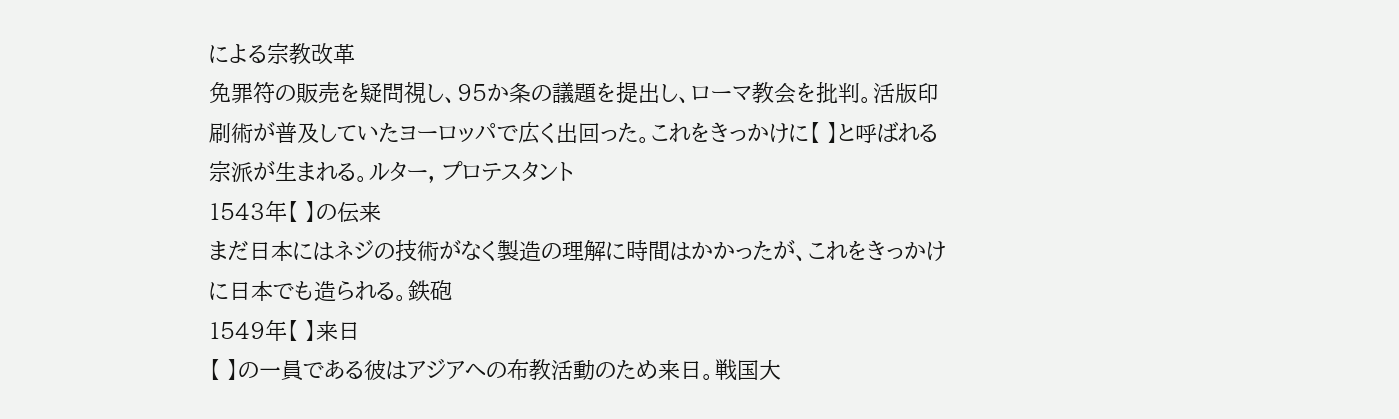による宗教改革
免罪符の販売を疑問視し、95か条の議題を提出し、ローマ教会を批判。活版印刷術が普及していたヨーロッパで広く出回った。これをきっかけに【 】と呼ばれる宗派が生まれる。ルター, プロテスタント
1543年【 】の伝来
まだ日本にはネジの技術がなく製造の理解に時間はかかったが、これをきっかけに日本でも造られる。鉄砲
1549年【 】来日
【 】の一員である彼はアジアへの布教活動のため来日。戦国大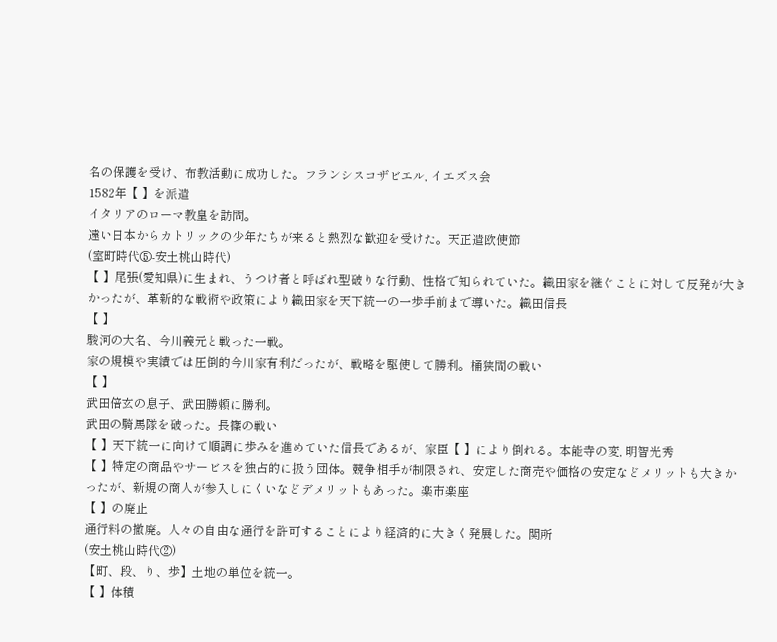名の保護を受け、布教活動に成功した。フランシスコザビエル, イエズス会
1582年【 】を派遣
イタリアのローマ教皇を訪問。
遠い日本からカトリックの少年たちが来ると熱烈な歓迎を受けた。天正遣欧使節
(室町時代⑤-安土桃山時代)
【 】尾張(愛知県)に生まれ、うつけ者と呼ばれ型破りな行動、性格で知られていた。織田家を継ぐことに対して反発が大きかったが、革新的な戦術や政策により織田家を天下統一の一歩手前まで導いた。織田信長
【 】
駿河の大名、今川義元と戦った一戦。
家の規模や実績では圧倒的今川家有利だったが、戦略を駆使して勝利。桶狭間の戦い
【 】
武田倍玄の息子、武田勝頼に勝利。
武田の騎馬隊を破った。長篠の戦い
【 】天下統一に向けて順調に歩みを進めていた信長であるが、家臣【 】により倒れる。本能寺の変, 明智光秀
【 】特定の商品やサービスを独占的に扱う団体。競争相手が制限され、安定した商売や価格の安定などメリットも大きかったが、新規の商人が参入しにくいなどデメリットもあった。楽市楽座
【 】の廃止
通行料の撤廃。人々の自由な通行を許可することにより経済的に大きく発展した。関所
(安土桃山時代②)
【町、段、り、歩】土地の単位を統一。
【 】体積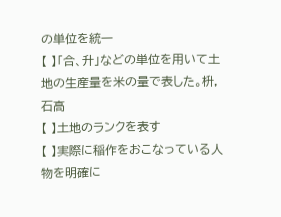の単位を統一
【 】「合、升」などの単位を用いて土地の生産量を米の量で表した。枡, 石高
【 】土地のランクを表す
【 】実際に稲作をおこなっている人物を明確に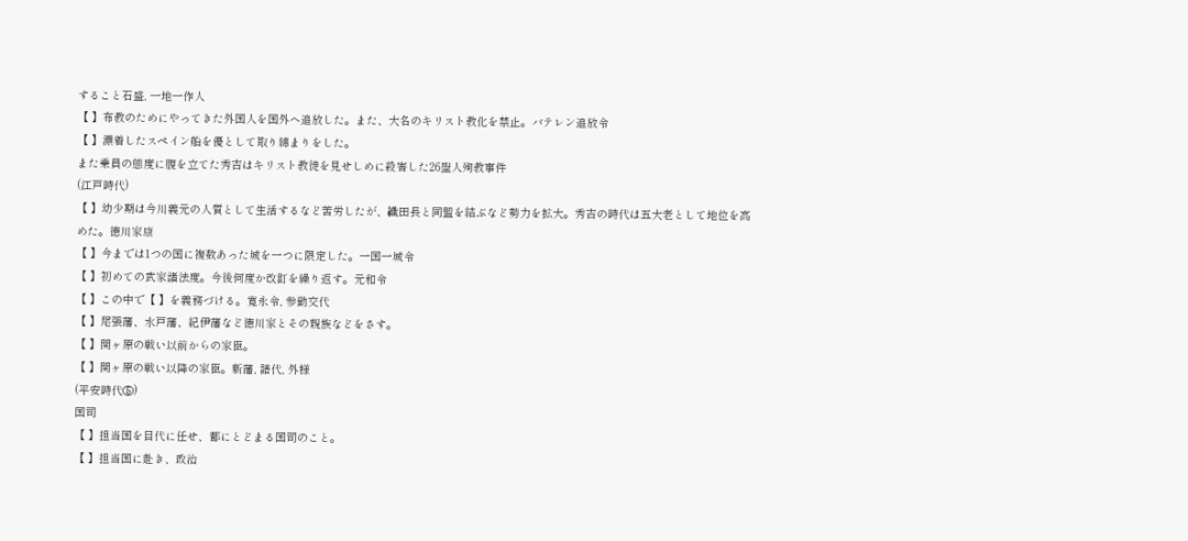すること石盛, 一地一作人
【 】布教のためにやってきた外国人を国外へ追放した。また、大名のキリスト教化を禁止。バテレン追放令
【 】漂着したスペイン船を優として取り締まりをした。
また乗員の態度に腹を立てた秀吉はキリスト教徒を見せしめに殺害した26聖人殉教事件
(江戸時代)
【 】幼少期は今川義元の人質として生活するなど苦労したが、織田長と同盟を結ぶなど勢力を拡大。秀吉の時代は五大老として地位を高めた。徳川家康
【 】今までは1つの国に複数あった城を一つに限定した。一国一城令
【 】初めての武家諸法度。今後何度か改訂を繰り返す。元和令
【 】この中で【 】を義務づける。寛永令, 参勤交代
【 】尾張藩、水戸藩、紀伊藩など徳川家とその親族などをさす。
【 】関ヶ原の戦い以前からの家臣。
【 】関ヶ原の戦い以降の家臣。新藩, 譜代, 外様
(平安時代⑤)
国司
【 】担当国を目代に任せ、都にとどまる国司のこと。
【 】担当国に赴き、政治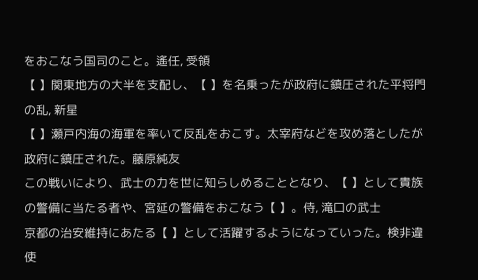をおこなう国司のこと。遙任, 受領
【 】関東地方の大半を支配し、【 】を名乗ったが政府に鎮圧された平将門の乱, 新星
【 】瀬戸内海の海軍を率いて反乱をおこす。太宰府などを攻め落としたが政府に鎮圧された。藤原純友
この戦いにより、武士の力を世に知らしめることとなり、【 】として貴族の警備に当たる者や、宮延の警備をおこなう【 】。侍, 滝口の武士
京都の治安維持にあたる【 】として活躍するようになっていった。検非違使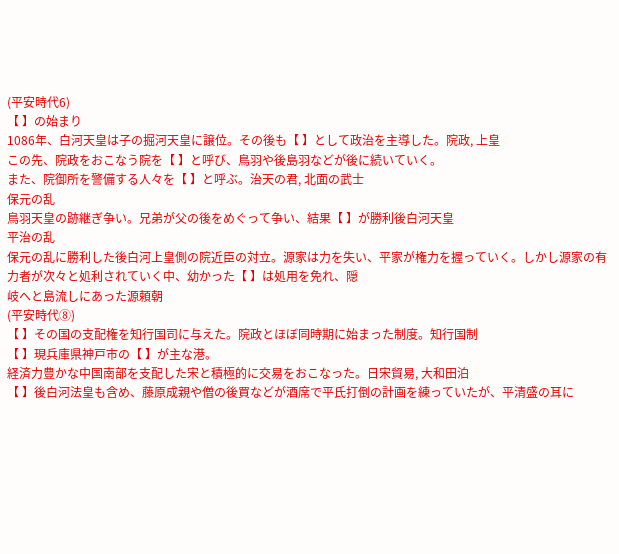(平安時代6)
【 】の始まり
1086年、白河天皇は子の掘河天皇に譲位。その後も【 】として政治を主導した。院政, 上皇
この先、院政をおこなう院を【 】と呼び、鳥羽や後島羽などが後に続いていく。
また、院御所を警備する人々を【 】と呼ぶ。治天の君, 北面の武士
保元の乱
鳥羽天皇の跡継ぎ争い。兄弟が父の後をめぐって争い、結果【 】が勝利後白河天皇
平治の乱
保元の乱に勝利した後白河上皇側の院近臣の対立。源家は力を失い、平家が権力を握っていく。しかし源家の有力者が次々と処利されていく中、幼かった【 】は処用を免れ、隠
岐へと島流しにあった源頼朝
(平安時代⑧)
【 】その国の支配権を知行国司に与えた。院政とほぼ同時期に始まった制度。知行国制
【 】現兵庫県神戸市の【 】が主な港。
経済力豊かな中国南部を支配した宋と積極的に交易をおこなった。日宋貿易, 大和田泊
【 】後白河法皇も含め、藤原成親や僧の後買などが酒席で平氏打倒の計画を練っていたが、平清盛の耳に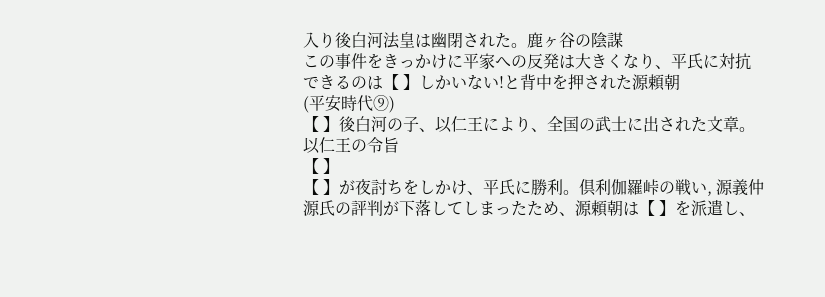入り後白河法皇は幽閉された。鹿ヶ谷の陰謀
この事件をきっかけに平家への反発は大きくなり、平氏に対抗できるのは【 】しかいない!と背中を押された源頼朝
(平安時代⑨)
【 】後白河の子、以仁王により、全国の武士に出された文章。以仁王の令旨
【 】
【 】が夜討ちをしかけ、平氏に勝利。倶利伽羅峠の戦い, 源義仲
源氏の評判が下落してしまったため、源頼朝は【 】を派遣し、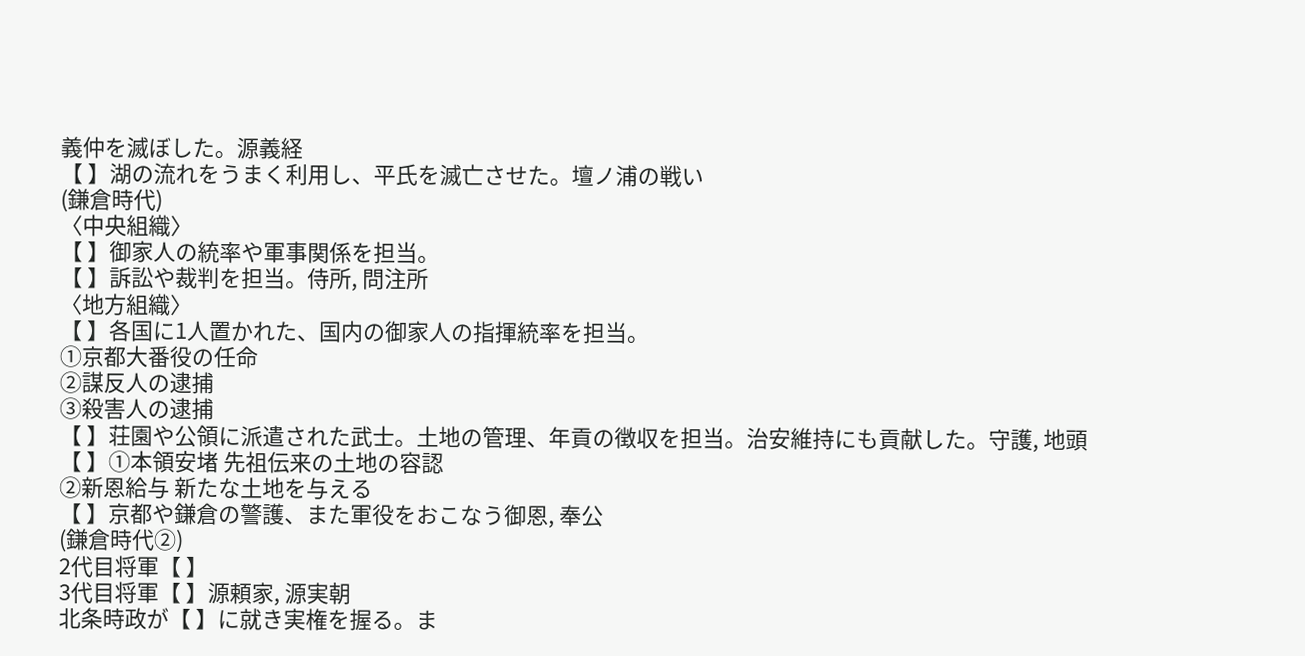義仲を滅ぼした。源義経
【 】湖の流れをうまく利用し、平氏を滅亡させた。壇ノ浦の戦い
(鎌倉時代)
〈中央組織〉
【 】御家人の統率や軍事関係を担当。
【 】訴訟や裁判を担当。侍所, 問注所
〈地方組織〉
【 】各国に1人置かれた、国内の御家人の指揮統率を担当。
①京都大番役の任命
②謀反人の逮捕
③殺害人の逮捕
【 】荘園や公領に派遣された武士。土地の管理、年貢の徴収を担当。治安維持にも貢献した。守護, 地頭
【 】①本領安堵 先祖伝来の土地の容認
②新恩給与 新たな土地を与える
【 】京都や鎌倉の警護、また軍役をおこなう御恩, 奉公
(鎌倉時代②)
2代目将軍【 】
3代目将軍【 】源頼家, 源実朝
北条時政が【 】に就き実権を握る。ま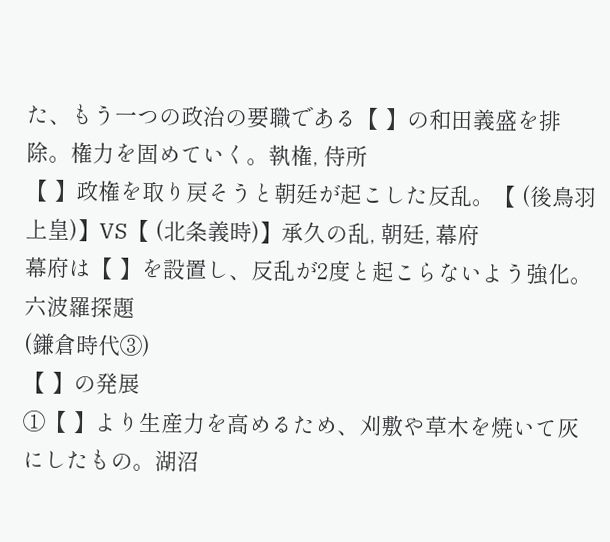た、もう一つの政治の要職である【 】の和田義盛を排除。権力を固めていく。執権, 侍所
【 】政権を取り戻そうと朝廷が起こした反乱。【 (後鳥羽上皇)】VS【 (北条義時)】承久の乱, 朝廷, 幕府
幕府は【 】を設置し、反乱が2度と起こらないよう強化。六波羅探題
(鎌倉時代③)
【 】の発展
①【 】より生産力を高めるため、刈敷や草木を焼いて灰にしたもの。湖沼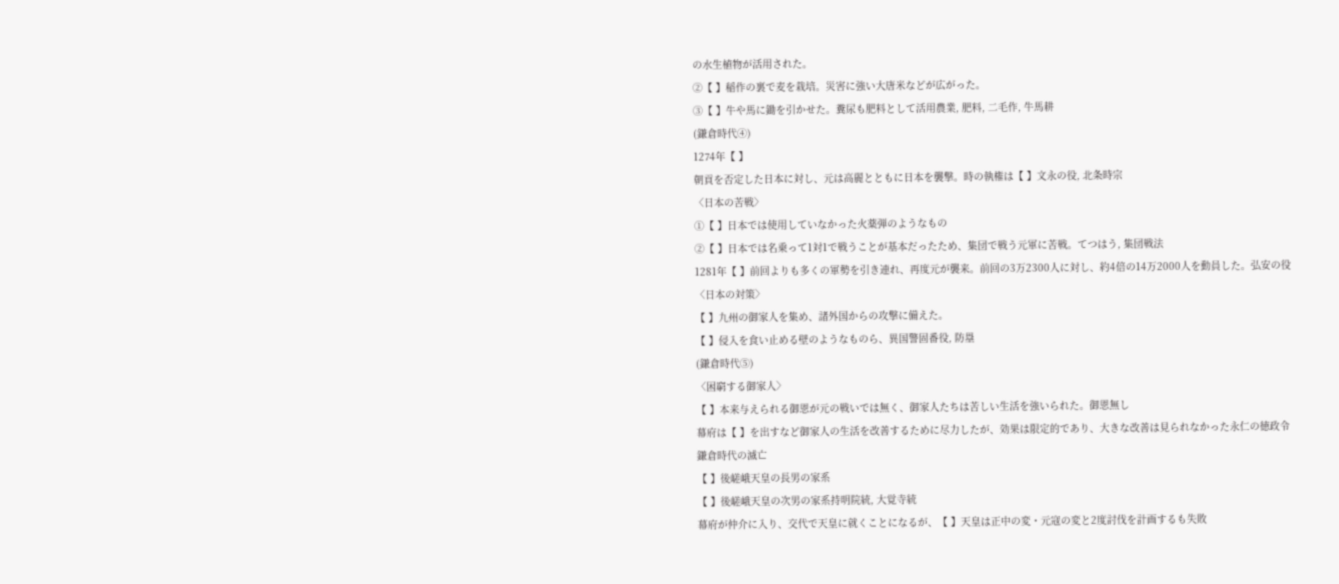の水生植物が活用された。
②【 】稲作の裏で麦を栽培。災害に強い大唐米などが広がった。
③【 】牛や馬に鋤を引かせた。糞尿も肥料として活用農業, 肥料, 二毛作, 牛馬耕
(鎌倉時代④)
1274年【 】
朝貢を否定した日本に対し、元は高麗とともに日本を襲撃。時の執権は【 】文永の役, 北条時宗
〈日本の苦戦〉
①【 】日本では使用していなかった火薬弾のようなもの
②【 】日本では名乗って1対1で戦うことが基本だったため、集団で戦う元軍に苦戦。てつはう, 集団戦法
1281年【 】前回よりも多くの軍勢を引き連れ、再度元が襲来。前回の3万2300人に対し、約4倍の14万2000人を動員した。弘安の役
〈日本の対策〉
【 】九州の御家人を集め、諸外国からの攻撃に備えた。
【 】侵入を食い止める壁のようなものら、異国警固番役, 防塁
(鎌倉時代⑤)
〈困窮する御家人〉
【 】本来与えられる御恩が元の戦いでは無く、御家人たちは苦しい生活を強いられた。御恩無し
幕府は【 】を出すなど御家人の生活を改善するために尽力したが、効果は限定的であり、大きな改善は見られなかった永仁の徳政令
鎌倉時代の滅亡
【 】後嵯峨天皇の長男の家系
【 】後嵯峨天皇の次男の家系持明院統, 大覚寺統
幕府が仲介に入り、交代で天皇に就くことになるが、【 】天皇は正中の変・元寇の変と2度討伐を計画するも失敗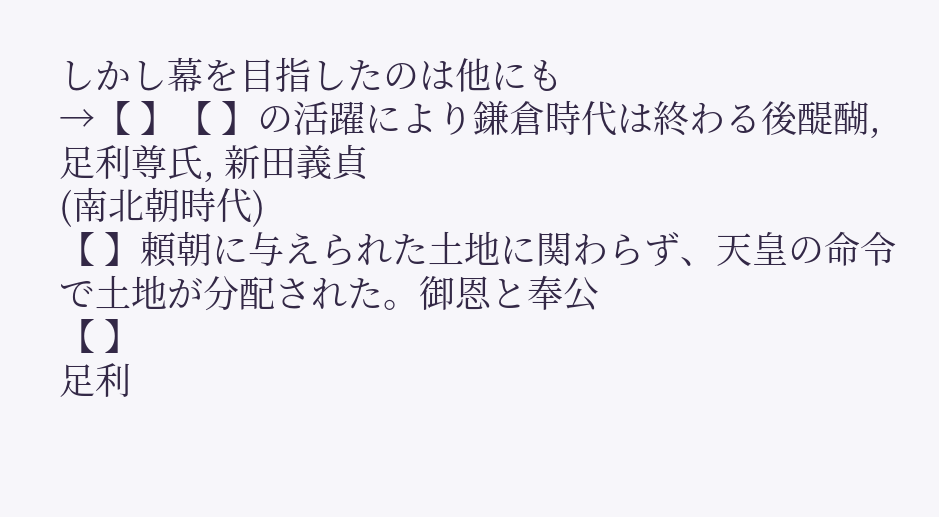しかし幕を目指したのは他にも
→【 】【 】の活躍により鎌倉時代は終わる後醍醐, 足利尊氏, 新田義貞
(南北朝時代)
【 】頼朝に与えられた土地に関わらず、天皇の命令で土地が分配された。御恩と奉公
【 】
足利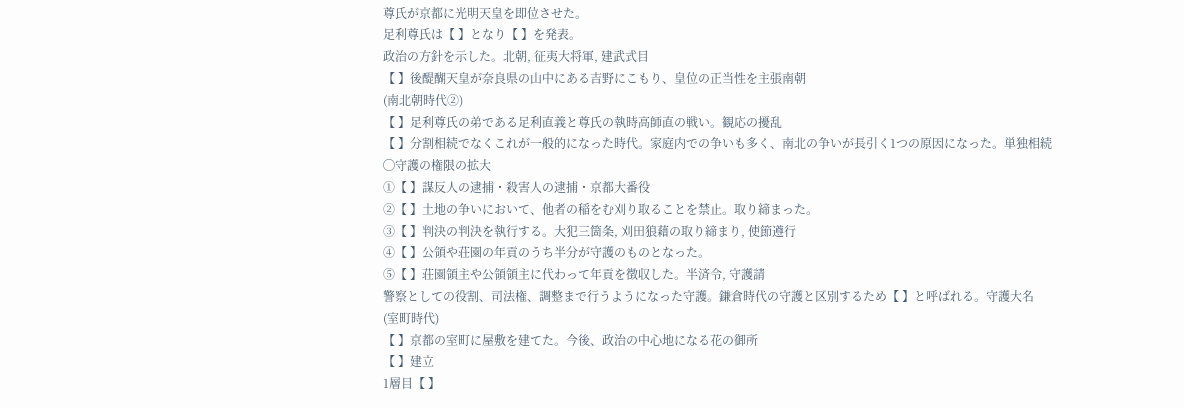尊氏が京都に光明天皇を即位させた。
足利尊氏は【 】となり【 】を発表。
政治の方針を示した。北朝, 征夷大将軍, 建武式目
【 】後醍醐天皇が奈良県の山中にある吉野にこもり、皇位の正当性を主張南朝
(南北朝時代②)
【 】足利尊氏の弟である足利直義と尊氏の執時高師直の戦い。観応の擾乱
【 】分割相続でなくこれが一般的になった時代。家庭内での争いも多く、南北の争いが長引く1つの原因になった。単独相続
◯守護の権限の拡大
①【 】謀反人の逮捕・殺害人の逮捕・京都大番役
②【 】土地の争いにおいて、他者の稲をむ刈り取ることを禁止。取り締まった。
③【 】判決の判決を執行する。大犯三箇条, 刈田狼藉の取り締まり, 使節遵行
④【 】公領や荘園の年貢のうち半分が守護のものとなった。
⑤【 】荘園領主や公領領主に代わって年貢を徴収した。半済令, 守護請
警察としての役割、司法権、調整まで行うようになった守護。鎌倉時代の守護と区別するため【 】と呼ばれる。守護大名
(室町時代)
【 】京都の室町に屋敷を建てた。今後、政治の中心地になる花の御所
【 】建立
1層目【 】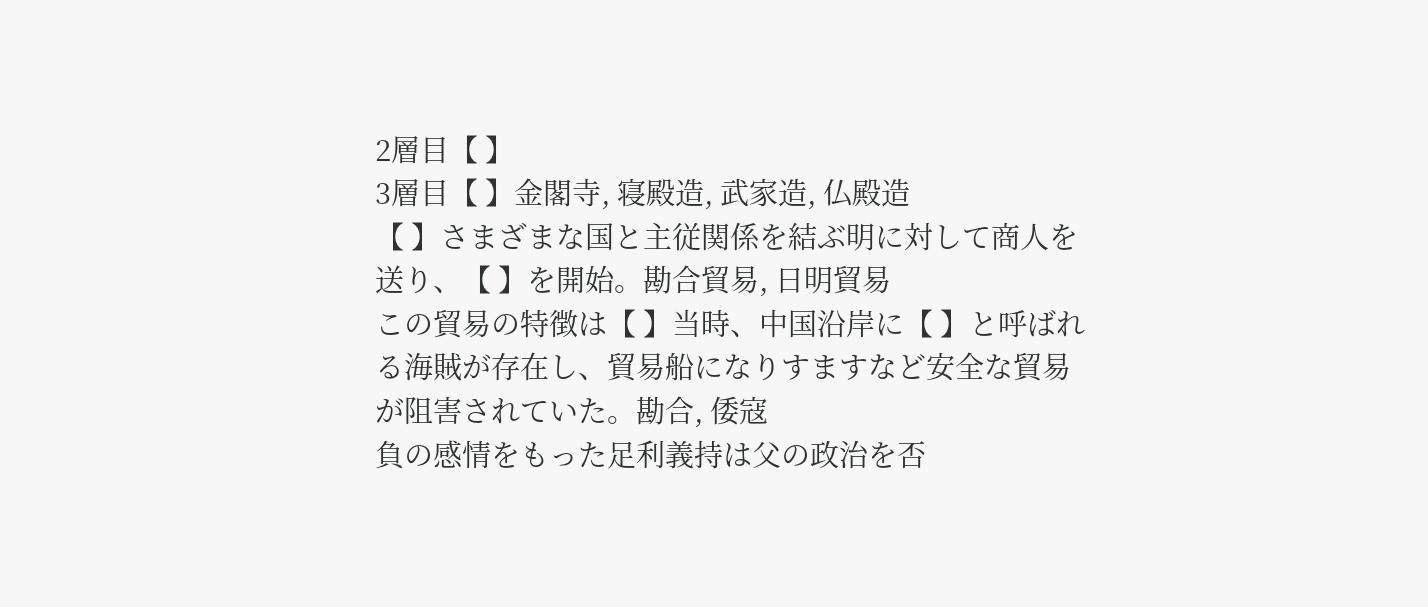2層目【 】
3層目【 】金閣寺, 寝殿造, 武家造, 仏殿造
【 】さまざまな国と主従関係を結ぶ明に対して商人を送り、【 】を開始。勘合貿易, 日明貿易
この貿易の特徴は【 】当時、中国沿岸に【 】と呼ばれる海賊が存在し、貿易船になりすますなど安全な貿易が阻害されていた。勘合, 倭寇
負の感情をもった足利義持は父の政治を否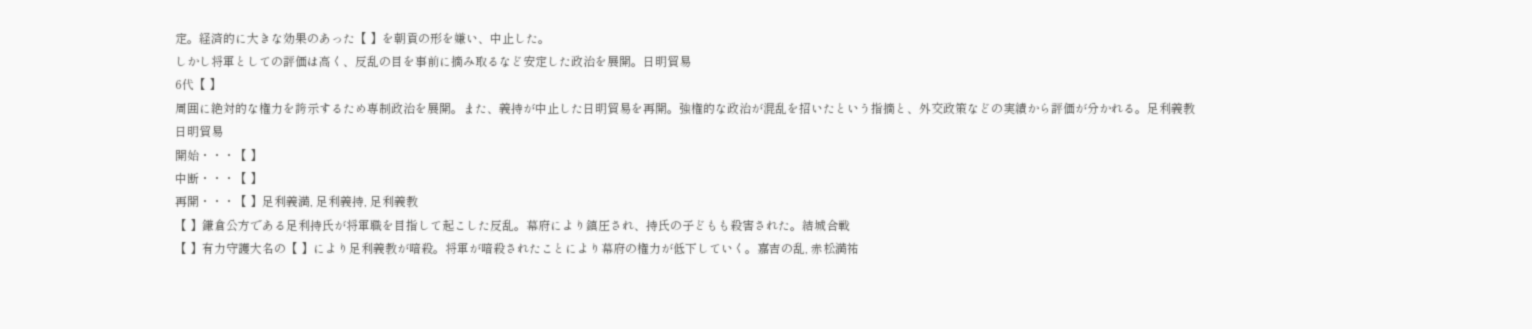定。経済的に大きな効果のあった【 】を朝貢の形を嫌い、中止した。
しかし将軍としての評価は高く、反乱の目を事前に摘み取るなど安定した政治を展開。日明貿易
6代【 】
周囲に絶対的な権力を誇示するため専制政治を展開。また、義持が中止した日明貿易を再開。強権的な政治が混乱を招いたという指摘と、外交政策などの実績から評価が分かれる。足利義教
日明貿易
開始・・・【 】
中断・・・【 】
再開・・・【 】足利義満, 足利義持, 足利義教
【 】鎌倉公方である足利持氏が将軍職を目指して起こした反乱。幕府により鎮圧され、持氏の子どもも殺害された。結城合戦
【 】有力守護大名の【 】により足利義教が暗殺。将軍が暗殺されたことにより幕府の権力が低下していく。嘉吉の乱, 赤松満祐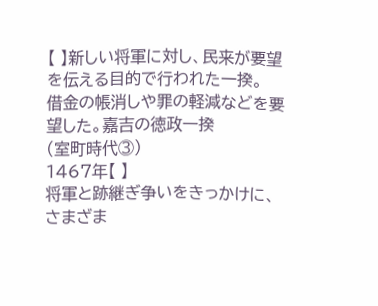【 】新しい将軍に対し、民来が要望を伝える目的で行われた一揆。
借金の帳消しや罪の軽減などを要望した。嘉吉の徳政一揆
(室町時代③)
1467年【 】
将軍と跡継ぎ争いをきっかけに、さまざま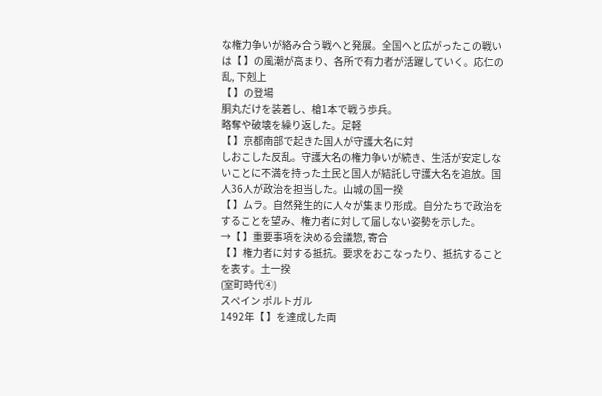な権力争いが絡み合う戦へと発展。全国へと広がったこの戦いは【 】の風潮が高まり、各所で有力者が活躍していく。応仁の乱, 下剋上
【 】の登場
胴丸だけを装着し、槍1本で戦う歩兵。
略奪や破壊を繰り返した。足軽
【 】京都南部で起きた国人が守護大名に対
しおこした反乱。守護大名の権力争いが続き、生活が安定しないことに不満を持った土民と国人が結託し守護大名を追放。国人36人が政治を担当した。山城の国一揆
【 】ムラ。自然発生的に人々が集まり形成。自分たちで政治をすることを望み、権力者に対して届しない姿勢を示した。
→【 】重要事項を決める会議惣, 寄合
【 】権力者に対する抵抗。要求をおこなったり、抵抗することを表す。土一揆
(室町時代④)
スペイン ポルトガル
1492年【 】を達成した両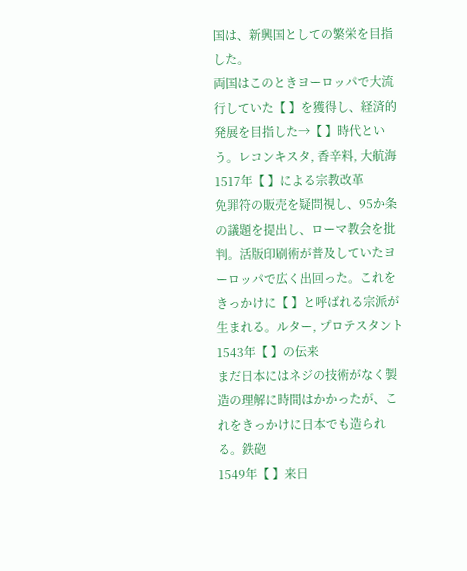国は、新興国としての繁栄を目指した。
両国はこのときヨーロッパで大流行していた【 】を獲得し、経済的発展を目指した→【 】時代という。レコンキスタ, 香辛料, 大航海
1517年【 】による宗教改革
免罪符の販売を疑問視し、95か条の議題を提出し、ローマ教会を批判。活版印刷術が普及していたヨーロッパで広く出回った。これをきっかけに【 】と呼ばれる宗派が生まれる。ルター, プロテスタント
1543年【 】の伝来
まだ日本にはネジの技術がなく製造の理解に時間はかかったが、これをきっかけに日本でも造られる。鉄砲
1549年【 】来日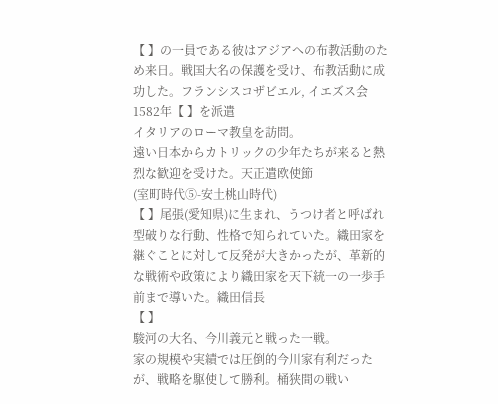【 】の一員である彼はアジアへの布教活動のため来日。戦国大名の保護を受け、布教活動に成功した。フランシスコザビエル, イエズス会
1582年【 】を派遣
イタリアのローマ教皇を訪問。
遠い日本からカトリックの少年たちが来ると熱烈な歓迎を受けた。天正遣欧使節
(室町時代⑤-安土桃山時代)
【 】尾張(愛知県)に生まれ、うつけ者と呼ばれ型破りな行動、性格で知られていた。織田家を継ぐことに対して反発が大きかったが、革新的な戦術や政策により織田家を天下統一の一歩手前まで導いた。織田信長
【 】
駿河の大名、今川義元と戦った一戦。
家の規模や実績では圧倒的今川家有利だったが、戦略を駆使して勝利。桶狭間の戦い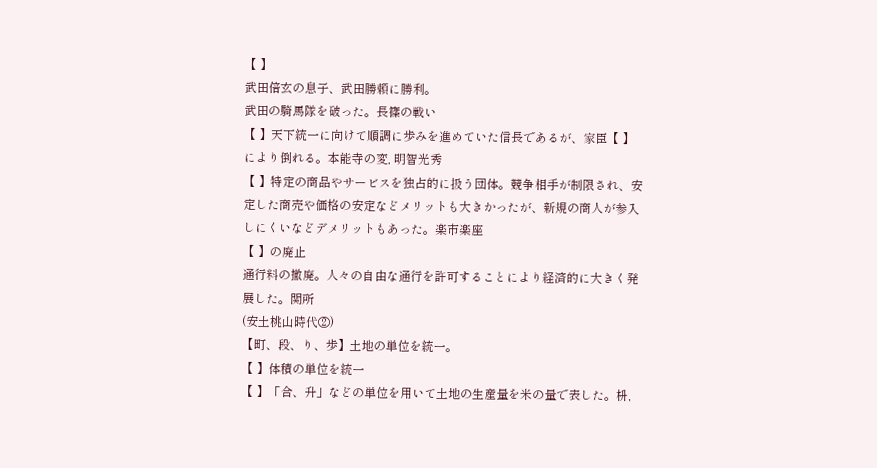【 】
武田倍玄の息子、武田勝頼に勝利。
武田の騎馬隊を破った。長篠の戦い
【 】天下統一に向けて順調に歩みを進めていた信長であるが、家臣【 】により倒れる。本能寺の変, 明智光秀
【 】特定の商品やサービスを独占的に扱う団体。競争相手が制限され、安定した商売や価格の安定などメリットも大きかったが、新規の商人が参入しにくいなどデメリットもあった。楽市楽座
【 】の廃止
通行料の撤廃。人々の自由な通行を許可することにより経済的に大きく発展した。関所
(安土桃山時代②)
【町、段、り、歩】土地の単位を統一。
【 】体積の単位を統一
【 】「合、升」などの単位を用いて土地の生産量を米の量で表した。枡,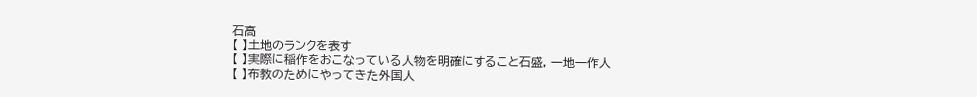石高
【 】土地のランクを表す
【 】実際に稲作をおこなっている人物を明確にすること石盛, 一地一作人
【 】布教のためにやってきた外国人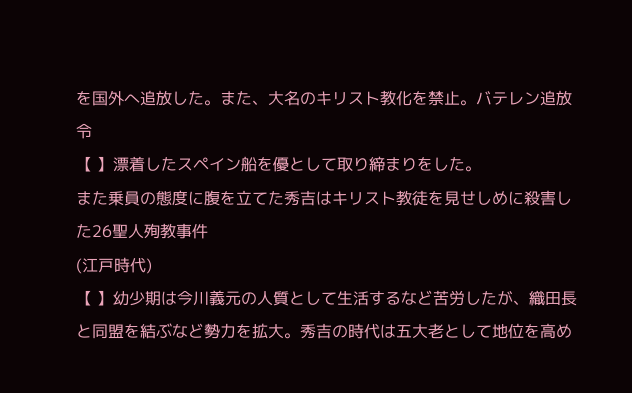を国外へ追放した。また、大名のキリスト教化を禁止。バテレン追放令
【 】漂着したスペイン船を優として取り締まりをした。
また乗員の態度に腹を立てた秀吉はキリスト教徒を見せしめに殺害した26聖人殉教事件
(江戸時代)
【 】幼少期は今川義元の人質として生活するなど苦労したが、織田長と同盟を結ぶなど勢力を拡大。秀吉の時代は五大老として地位を高め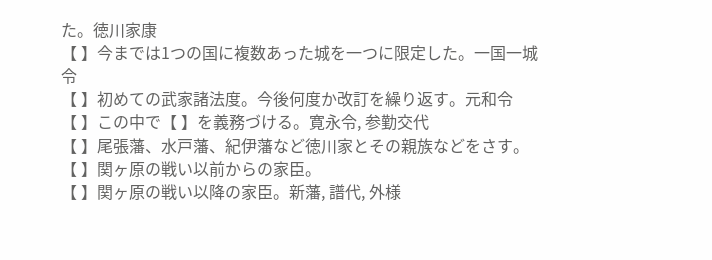た。徳川家康
【 】今までは1つの国に複数あった城を一つに限定した。一国一城令
【 】初めての武家諸法度。今後何度か改訂を繰り返す。元和令
【 】この中で【 】を義務づける。寛永令, 参勤交代
【 】尾張藩、水戸藩、紀伊藩など徳川家とその親族などをさす。
【 】関ヶ原の戦い以前からの家臣。
【 】関ヶ原の戦い以降の家臣。新藩, 譜代, 外様